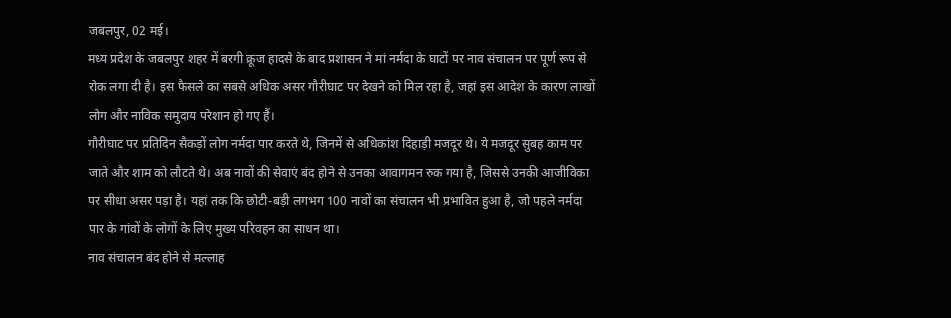जबलपुर, 02 मई।
मध्य प्रदेश के जबलपुर शहर में बरगी क्रूज हादसे के बाद प्रशासन ने मां नर्मदा के घाटों पर नाव संचालन पर पूर्ण रूप से रोक लगा दी है। इस फैसले का सबसे अधिक असर गौरीघाट पर देखने को मिल रहा है, जहां इस आदेश के कारण लाखों लोग और नाविक समुदाय परेशान हो गए हैं।
गौरीघाट पर प्रतिदिन सैकड़ों लोग नर्मदा पार करते थे, जिनमें से अधिकांश दिहाड़ी मजदूर थे। ये मजदूर सुबह काम पर जाते और शाम को लौटते थे। अब नावों की सेवाएं बंद होने से उनका आवागमन रुक गया है, जिससे उनकी आजीविका पर सीधा असर पड़ा है। यहां तक कि छोटी-बड़ी लगभग 100 नावों का संचालन भी प्रभावित हुआ है, जो पहले नर्मदा पार के गांवों के लोगों के लिए मुख्य परिवहन का साधन था।
नाव संचालन बंद होने से मल्लाह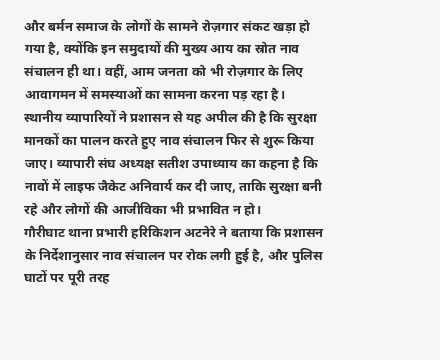और बर्मन समाज के लोगों के सामने रोज़गार संकट खड़ा हो गया है, क्योंकि इन समुदायों की मुख्य आय का स्रोत नाव संचालन ही था। वहीं, आम जनता को भी रोज़गार के लिए आवागमन में समस्याओं का सामना करना पड़ रहा है।
स्थानीय व्यापारियों ने प्रशासन से यह अपील की है कि सुरक्षा मानकों का पालन करते हुए नाव संचालन फिर से शुरू किया जाए। व्यापारी संघ अध्यक्ष सतीश उपाध्याय का कहना है कि नावों में लाइफ जैकेट अनिवार्य कर दी जाए, ताकि सुरक्षा बनी रहे और लोगों की आजीविका भी प्रभावित न हो।
गौरीघाट थाना प्रभारी हरिकिशन अटनेरे ने बताया कि प्रशासन के निर्देशानुसार नाव संचालन पर रोक लगी हुई है, और पुलिस घाटों पर पूरी तरह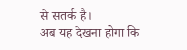से सतर्क है।
अब यह देखना होगा कि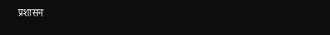प्रशासन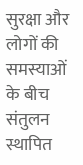सुरक्षा और लोगों की समस्याओं के बीच संतुलन स्थापित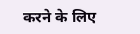करने के लिए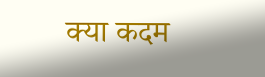क्या कदम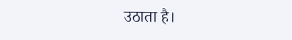उठाता है।